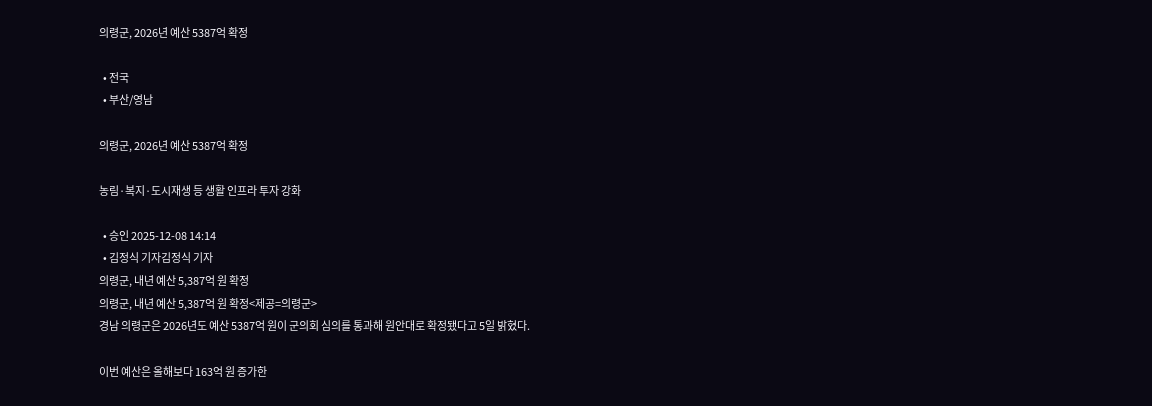의령군, 2026년 예산 5387억 확정

  • 전국
  • 부산/영남

의령군, 2026년 예산 5387억 확정

농림·복지·도시재생 등 생활 인프라 투자 강화

  • 승인 2025-12-08 14:14
  • 김정식 기자김정식 기자
의령군, 내년 예산 5,387억 원 확정
의령군, 내년 예산 5,387억 원 확정<제공=의령군>
경남 의령군은 2026년도 예산 5387억 원이 군의회 심의를 통과해 원안대로 확정됐다고 5일 밝혔다.

이번 예산은 올해보다 163억 원 증가한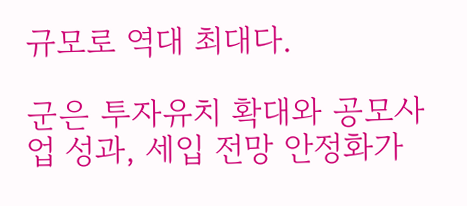규모로 역대 최대다.

군은 투자유치 확대와 공모사업 성과, 세입 전망 안정화가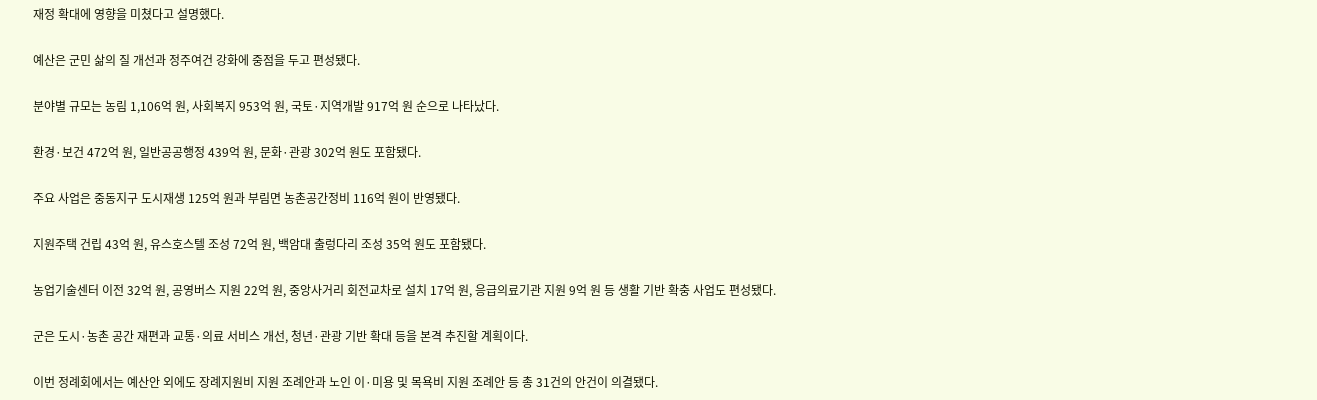재정 확대에 영향을 미쳤다고 설명했다.

예산은 군민 삶의 질 개선과 정주여건 강화에 중점을 두고 편성됐다.

분야별 규모는 농림 1,106억 원, 사회복지 953억 원, 국토·지역개발 917억 원 순으로 나타났다.

환경·보건 472억 원, 일반공공행정 439억 원, 문화·관광 302억 원도 포함됐다.

주요 사업은 중동지구 도시재생 125억 원과 부림면 농촌공간정비 116억 원이 반영됐다.

지원주택 건립 43억 원, 유스호스텔 조성 72억 원, 백암대 출렁다리 조성 35억 원도 포함됐다.

농업기술센터 이전 32억 원, 공영버스 지원 22억 원, 중앙사거리 회전교차로 설치 17억 원, 응급의료기관 지원 9억 원 등 생활 기반 확충 사업도 편성됐다.

군은 도시·농촌 공간 재편과 교통·의료 서비스 개선, 청년·관광 기반 확대 등을 본격 추진할 계획이다.

이번 정례회에서는 예산안 외에도 장례지원비 지원 조례안과 노인 이·미용 및 목욕비 지원 조례안 등 총 31건의 안건이 의결됐다.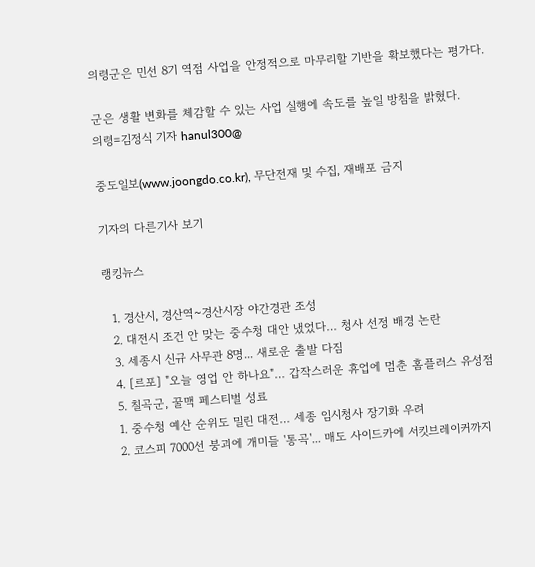의령군은 민선 8기 역점 사업을 안정적으로 마무리할 기반을 확보했다는 평가다.

군은 생활 변화를 체감할 수 있는 사업 실행에 속도를 높일 방침을 밝혔다.
의령=김정식 기자 hanul300@

중도일보(www.joongdo.co.kr), 무단전재 및 수집, 재배포 금지

기자의 다른기사 보기

랭킹뉴스

  1. 경산시, 경산역~경산시장 야간경관 조성
  2. 대전시 조건 안 맞는 중수청 대안 냈었다… 청사 선정 배경 논란
  3. 세종시 신규 사무관 8명... 새로운 출발 다짐
  4. [르포] "오늘 영업 안 하나요"… 갑작스러운 휴업에 멈춘 홈플러스 유성점
  5. 칠곡군, 꿀맥 페스티벌 성료
  1. 중수청 예산 순위도 밀린 대전… 세종 임시청사 장기화 우려
  2. 코스피 7000선 붕괴에 개미들 '통곡'... 매도 사이드카에 서킷브레이커까지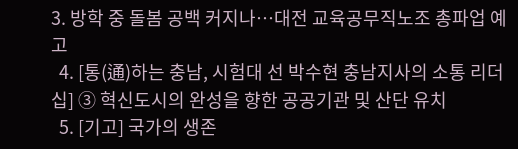3. 방학 중 돌봄 공백 커지나…대전 교육공무직노조 총파업 예고
  4. [통(通)하는 충남, 시험대 선 박수현 충남지사의 소통 리더십] ③ 혁신도시의 완성을 향한 공공기관 및 산단 유치
  5. [기고] 국가의 생존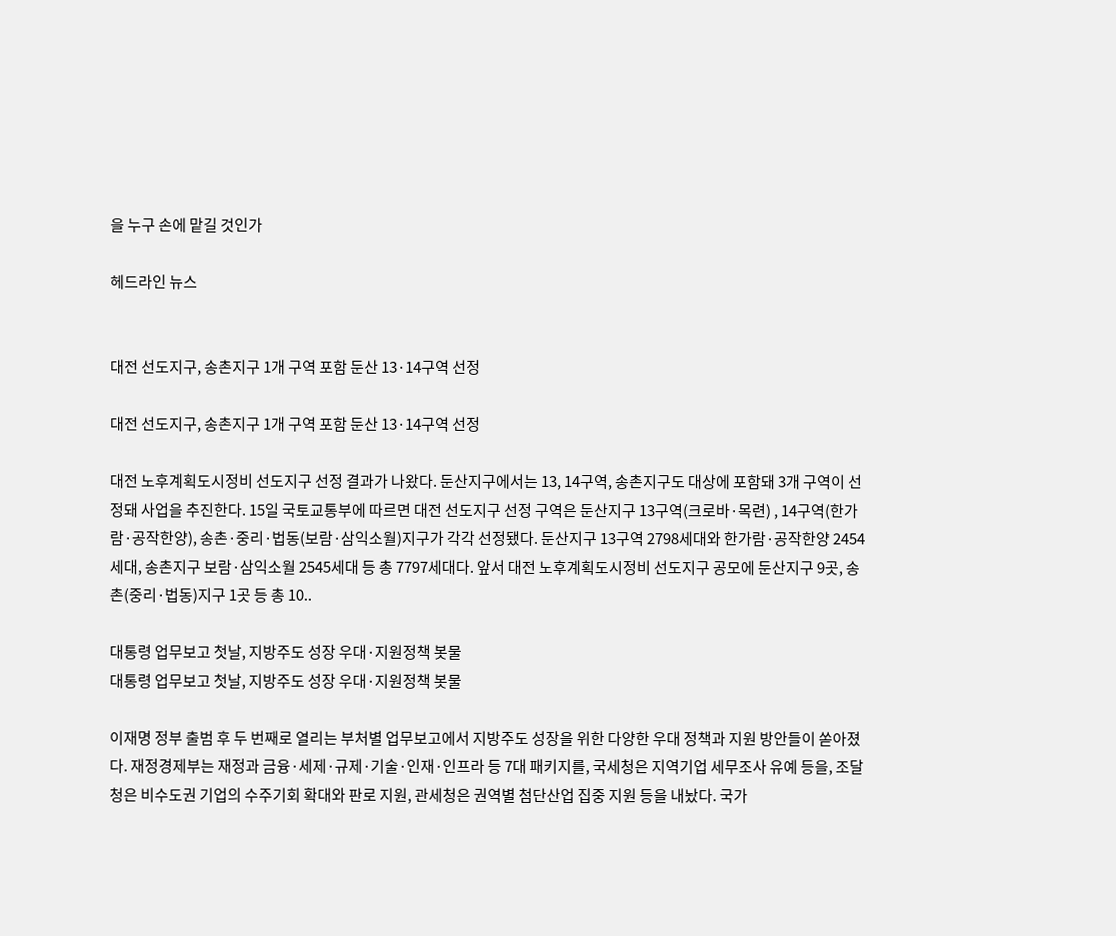을 누구 손에 맡길 것인가

헤드라인 뉴스


대전 선도지구, 송촌지구 1개 구역 포함 둔산 13·14구역 선정

대전 선도지구, 송촌지구 1개 구역 포함 둔산 13·14구역 선정

대전 노후계획도시정비 선도지구 선정 결과가 나왔다. 둔산지구에서는 13, 14구역, 송촌지구도 대상에 포함돼 3개 구역이 선정돼 사업을 추진한다. 15일 국토교통부에 따르면 대전 선도지구 선정 구역은 둔산지구 13구역(크로바·목련) , 14구역(한가람·공작한양), 송촌·중리·법동(보람·삼익소월)지구가 각각 선정됐다. 둔산지구 13구역 2798세대와 한가람·공작한양 2454세대, 송촌지구 보람·삼익소월 2545세대 등 총 7797세대다. 앞서 대전 노후계획도시정비 선도지구 공모에 둔산지구 9곳, 송촌(중리·법동)지구 1곳 등 총 10..

대통령 업무보고 첫날, 지방주도 성장 우대·지원정책 봇물
대통령 업무보고 첫날, 지방주도 성장 우대·지원정책 봇물

이재명 정부 출범 후 두 번째로 열리는 부처별 업무보고에서 지방주도 성장을 위한 다양한 우대 정책과 지원 방안들이 쏟아졌다. 재정경제부는 재정과 금융·세제·규제·기술·인재·인프라 등 7대 패키지를, 국세청은 지역기업 세무조사 유예 등을, 조달청은 비수도권 기업의 수주기회 확대와 판로 지원, 관세청은 권역별 첨단산업 집중 지원 등을 내놨다. 국가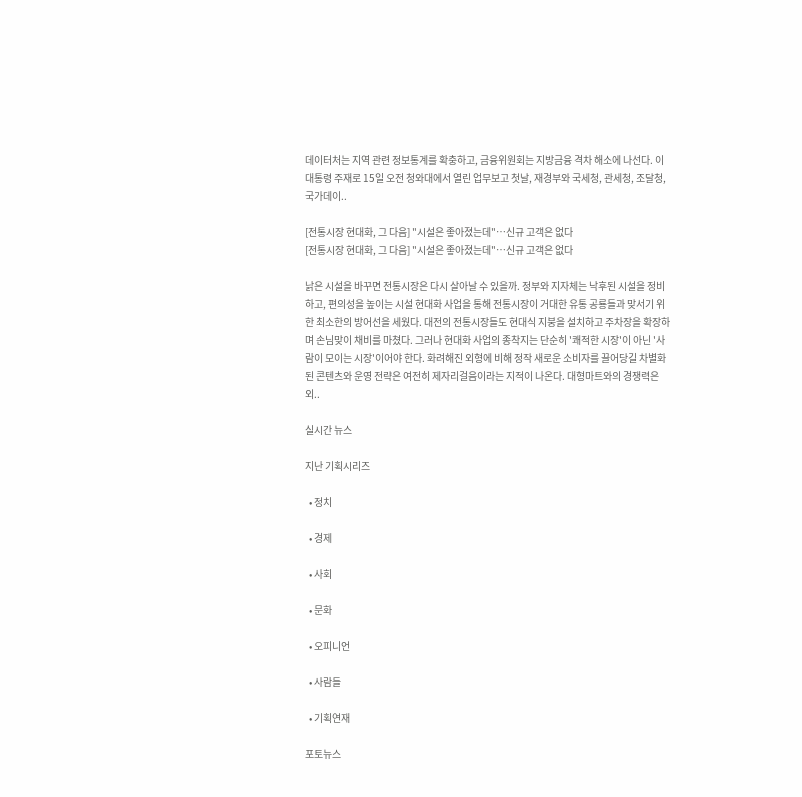데이터처는 지역 관련 정보통계를 확충하고, 금융위원회는 지방금융 격차 해소에 나선다. 이 대통령 주재로 15일 오전 청와대에서 열린 업무보고 첫날, 재경부와 국세청, 관세청, 조달청, 국가데이..

[전통시장 현대화, 그 다음] "시설은 좋아졌는데"…신규 고객은 없다
[전통시장 현대화, 그 다음] "시설은 좋아졌는데"…신규 고객은 없다

낡은 시설을 바꾸면 전통시장은 다시 살아날 수 있을까. 정부와 지자체는 낙후된 시설을 정비하고, 편의성을 높이는 시설 현대화 사업을 통해 전통시장이 거대한 유통 공룡들과 맞서기 위한 최소한의 방어선을 세웠다. 대전의 전통시장들도 현대식 지붕을 설치하고 주차장을 확장하며 손님맞이 채비를 마쳤다. 그러나 현대화 사업의 종착지는 단순히 '쾌적한 시장'이 아닌 '사람이 모이는 시장'이어야 한다. 화려해진 외형에 비해 정작 새로운 소비자를 끌어당길 차별화된 콘텐츠와 운영 전략은 여전히 제자리걸음이라는 지적이 나온다. 대형마트와의 경쟁력은 외..

실시간 뉴스

지난 기획시리즈

  • 정치

  • 경제

  • 사회

  • 문화

  • 오피니언

  • 사람들

  • 기획연재

포토뉴스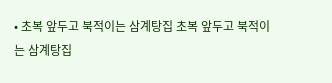• 초복 앞두고 북적이는 삼계탕집 초복 앞두고 북적이는 삼계탕집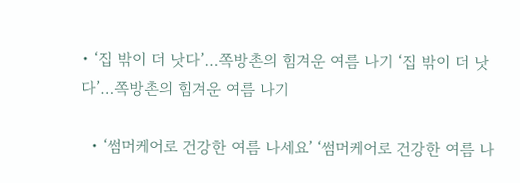• ‘집 밖이 더 낫다’…쪽방촌의 힘겨운 여름 나기 ‘집 밖이 더 낫다’…쪽방촌의 힘겨운 여름 나기

  • ‘썸머케어로 건강한 여름 나세요’ ‘썸머케어로 건강한 여름 나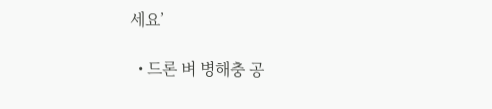세요’

  • 드론 벼 병해충 공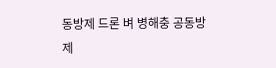동방제 드론 벼 병해충 공동방제